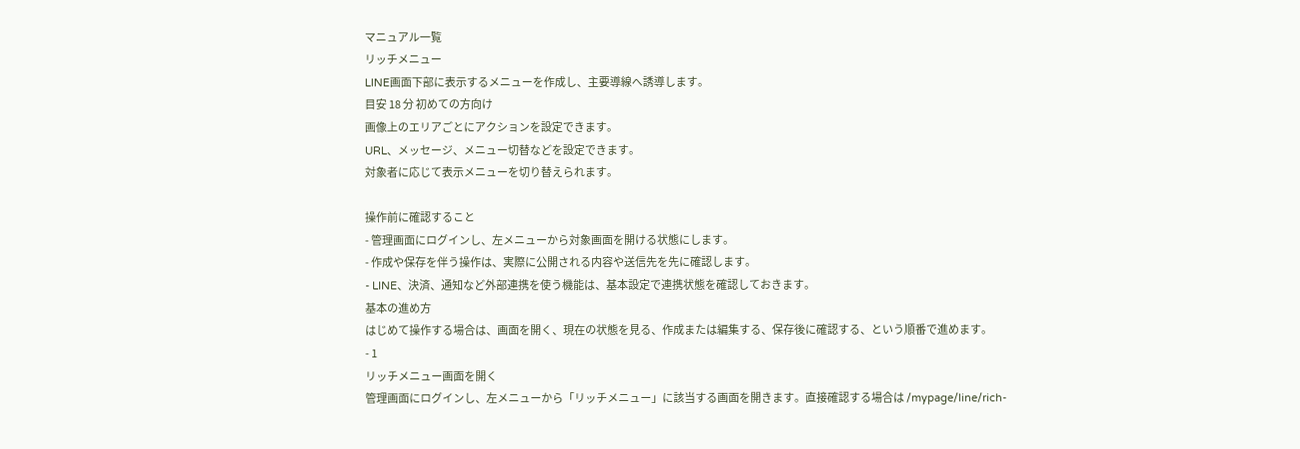マニュアル一覧
リッチメニュー
LINE画面下部に表示するメニューを作成し、主要導線へ誘導します。
目安 18 分 初めての方向け
画像上のエリアごとにアクションを設定できます。
URL、メッセージ、メニュー切替などを設定できます。
対象者に応じて表示メニューを切り替えられます。

操作前に確認すること
- 管理画面にログインし、左メニューから対象画面を開ける状態にします。
- 作成や保存を伴う操作は、実際に公開される内容や送信先を先に確認します。
- LINE、決済、通知など外部連携を使う機能は、基本設定で連携状態を確認しておきます。
基本の進め方
はじめて操作する場合は、画面を開く、現在の状態を見る、作成または編集する、保存後に確認する、という順番で進めます。
- 1
リッチメニュー画面を開く
管理画面にログインし、左メニューから「リッチメニュー」に該当する画面を開きます。直接確認する場合は /mypage/line/rich-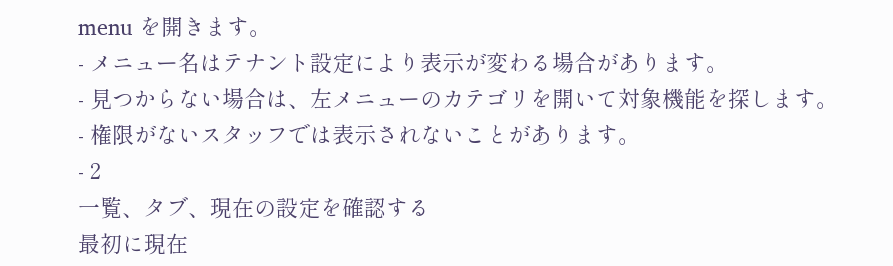menu を開きます。
- メニュー名はテナント設定により表示が変わる場合があります。
- 見つからない場合は、左メニューのカテゴリを開いて対象機能を探します。
- 権限がないスタッフでは表示されないことがあります。
- 2
一覧、タブ、現在の設定を確認する
最初に現在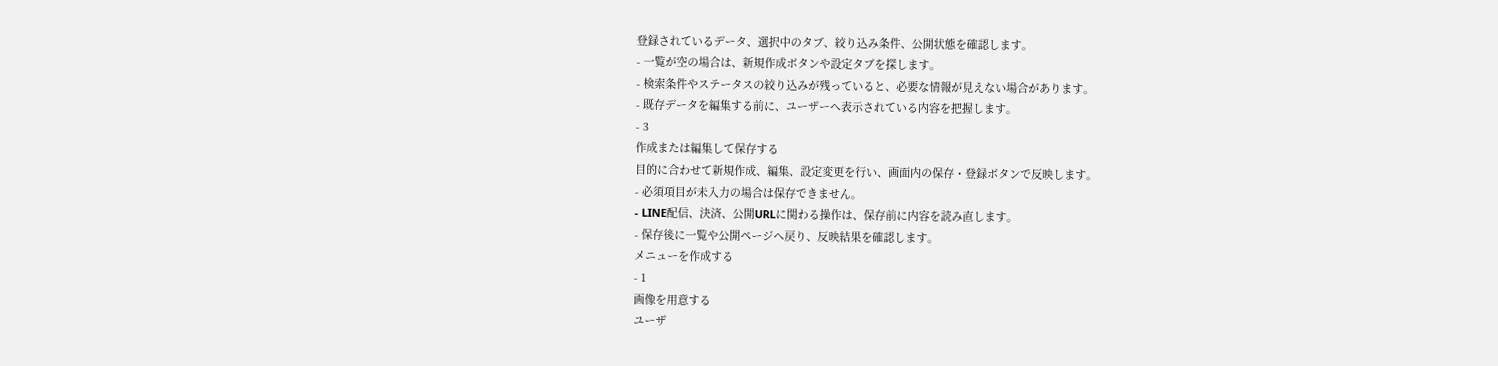登録されているデータ、選択中のタブ、絞り込み条件、公開状態を確認します。
- 一覧が空の場合は、新規作成ボタンや設定タブを探します。
- 検索条件やステータスの絞り込みが残っていると、必要な情報が見えない場合があります。
- 既存データを編集する前に、ユーザーへ表示されている内容を把握します。
- 3
作成または編集して保存する
目的に合わせて新規作成、編集、設定変更を行い、画面内の保存・登録ボタンで反映します。
- 必須項目が未入力の場合は保存できません。
- LINE配信、決済、公開URLに関わる操作は、保存前に内容を読み直します。
- 保存後に一覧や公開ページへ戻り、反映結果を確認します。
メニューを作成する
- 1
画像を用意する
ユーザ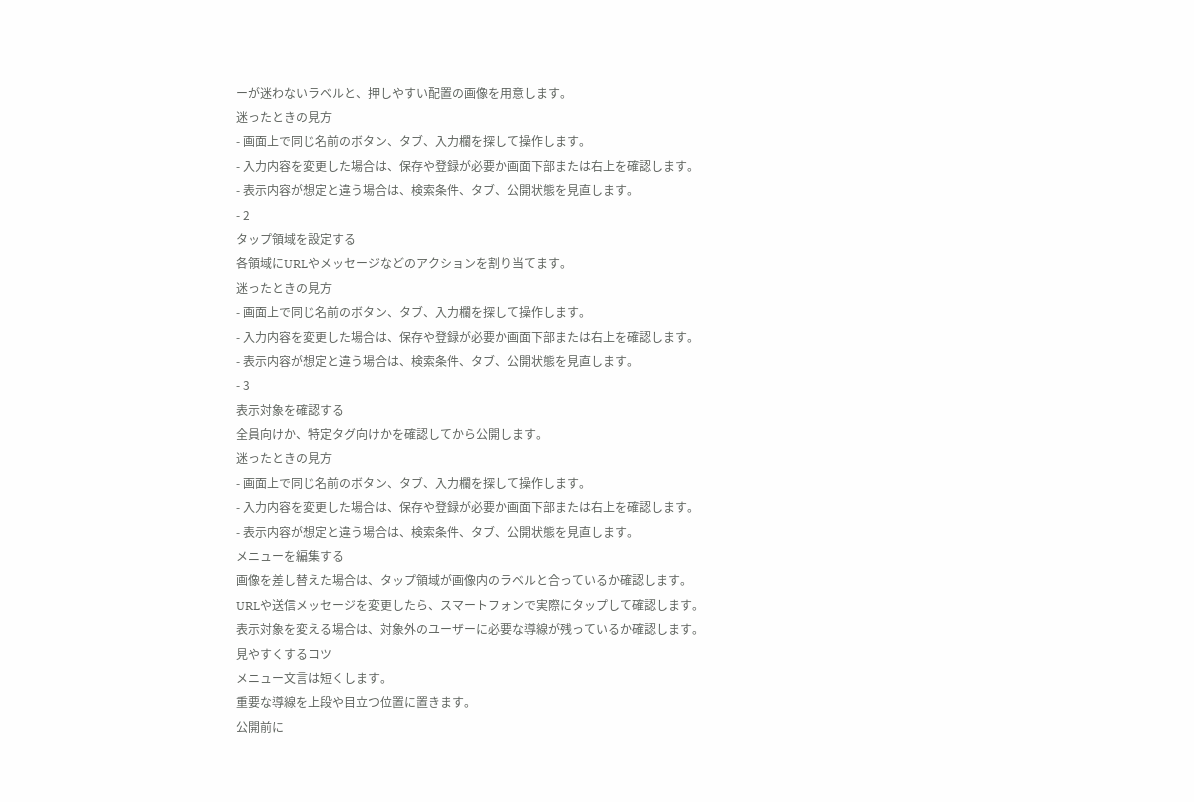ーが迷わないラベルと、押しやすい配置の画像を用意します。
迷ったときの見方
- 画面上で同じ名前のボタン、タブ、入力欄を探して操作します。
- 入力内容を変更した場合は、保存や登録が必要か画面下部または右上を確認します。
- 表示内容が想定と違う場合は、検索条件、タブ、公開状態を見直します。
- 2
タップ領域を設定する
各領域にURLやメッセージなどのアクションを割り当てます。
迷ったときの見方
- 画面上で同じ名前のボタン、タブ、入力欄を探して操作します。
- 入力内容を変更した場合は、保存や登録が必要か画面下部または右上を確認します。
- 表示内容が想定と違う場合は、検索条件、タブ、公開状態を見直します。
- 3
表示対象を確認する
全員向けか、特定タグ向けかを確認してから公開します。
迷ったときの見方
- 画面上で同じ名前のボタン、タブ、入力欄を探して操作します。
- 入力内容を変更した場合は、保存や登録が必要か画面下部または右上を確認します。
- 表示内容が想定と違う場合は、検索条件、タブ、公開状態を見直します。
メニューを編集する
画像を差し替えた場合は、タップ領域が画像内のラベルと合っているか確認します。
URLや送信メッセージを変更したら、スマートフォンで実際にタップして確認します。
表示対象を変える場合は、対象外のユーザーに必要な導線が残っているか確認します。
見やすくするコツ
メニュー文言は短くします。
重要な導線を上段や目立つ位置に置きます。
公開前に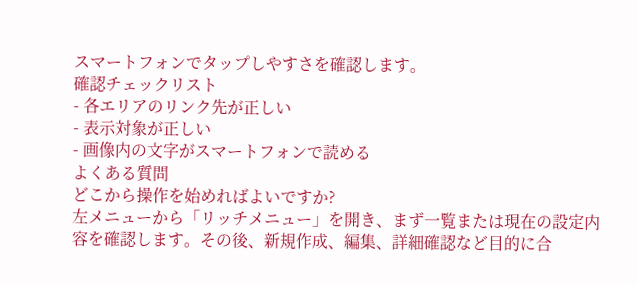スマートフォンでタップしやすさを確認します。
確認チェックリスト
- 各エリアのリンク先が正しい
- 表示対象が正しい
- 画像内の文字がスマートフォンで読める
よくある質問
どこから操作を始めればよいですか?
左メニューから「リッチメニュー」を開き、まず一覧または現在の設定内容を確認します。その後、新規作成、編集、詳細確認など目的に合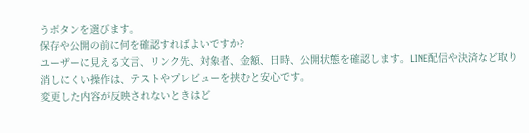うボタンを選びます。
保存や公開の前に何を確認すればよいですか?
ユーザーに見える文言、リンク先、対象者、金額、日時、公開状態を確認します。LINE配信や決済など取り消しにくい操作は、テストやプレビューを挟むと安心です。
変更した内容が反映されないときはど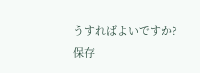うすればよいですか?
保存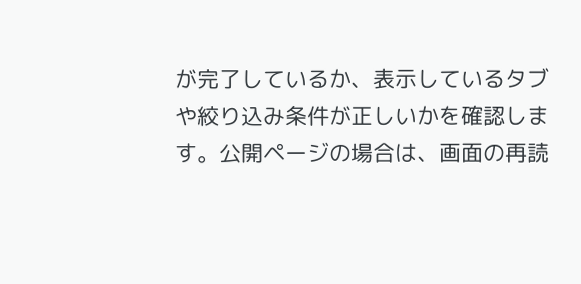が完了しているか、表示しているタブや絞り込み条件が正しいかを確認します。公開ページの場合は、画面の再読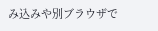み込みや別ブラウザで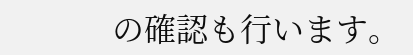の確認も行います。